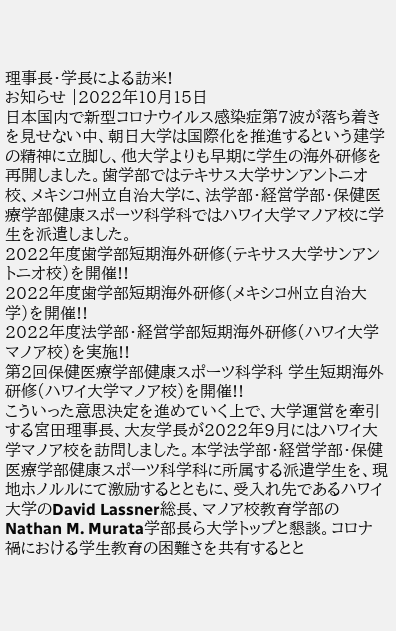理事長・学長による訪米!
お知らせ |2022年10月15日
日本国内で新型コロナウイルス感染症第7波が落ち着きを見せない中、朝日大学は国際化を推進するという建学の精神に立脚し、他大学よりも早期に学生の海外研修を再開しました。歯学部ではテキサス大学サンアントニオ校、メキシコ州立自治大学に、法学部・経営学部・保健医療学部健康スポーツ科学科ではハワイ大学マノア校に学生を派遣しました。
2022年度歯学部短期海外研修(テキサス大学サンアントニオ校)を開催!!
2022年度歯学部短期海外研修(メキシコ州立自治大学)を開催!!
2022年度法学部・経営学部短期海外研修(ハワイ大学マノア校)を実施!!
第2回保健医療学部健康スポーツ科学科 学生短期海外研修(ハワイ大学マノア校)を開催!!
こういった意思決定を進めていく上で、大学運営を牽引する宮田理事長、大友学長が2022年9月にはハワイ大学マノア校を訪問しました。本学法学部・経営学部・保健医療学部健康スポーツ科学科に所属する派遣学生を、現地ホノルルにて激励するとともに、受入れ先であるハワイ大学のDavid Lassner総長、マノア校教育学部のNathan M. Murata学部長ら大学トップと懇談。コロナ禍における学生教育の困難さを共有するとと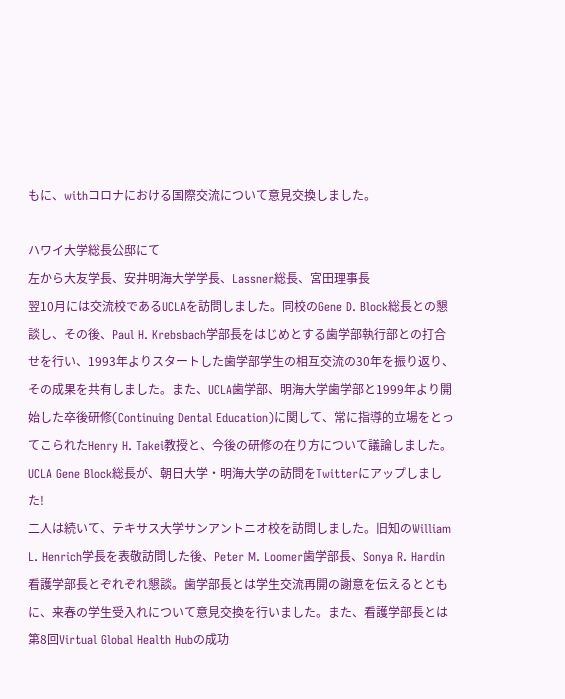もに、withコロナにおける国際交流について意見交換しました。

ハワイ大学総長公邸にて
左から大友学長、安井明海大学学長、Lassner総長、宮田理事長
翌10月には交流校であるUCLAを訪問しました。同校のGene D. Block総長との懇談し、その後、Paul H. Krebsbach学部長をはじめとする歯学部執行部との打合せを行い、1993年よりスタートした歯学部学生の相互交流の30年を振り返り、その成果を共有しました。また、UCLA歯学部、明海大学歯学部と1999年より開始した卒後研修(Continuing Dental Education)に関して、常に指導的立場をとってこられたHenry H. Takei教授と、今後の研修の在り方について議論しました。
UCLA Gene Block総長が、朝日大学・明海大学の訪問をTwitterにアップしました!
二人は続いて、テキサス大学サンアントニオ校を訪問しました。旧知のWilliam L. Henrich学長を表敬訪問した後、Peter M. Loomer歯学部長、Sonya R. Hardin看護学部長とぞれぞれ懇談。歯学部長とは学生交流再開の謝意を伝えるとともに、来春の学生受入れについて意見交換を行いました。また、看護学部長とは第8回Virtual Global Health Hubの成功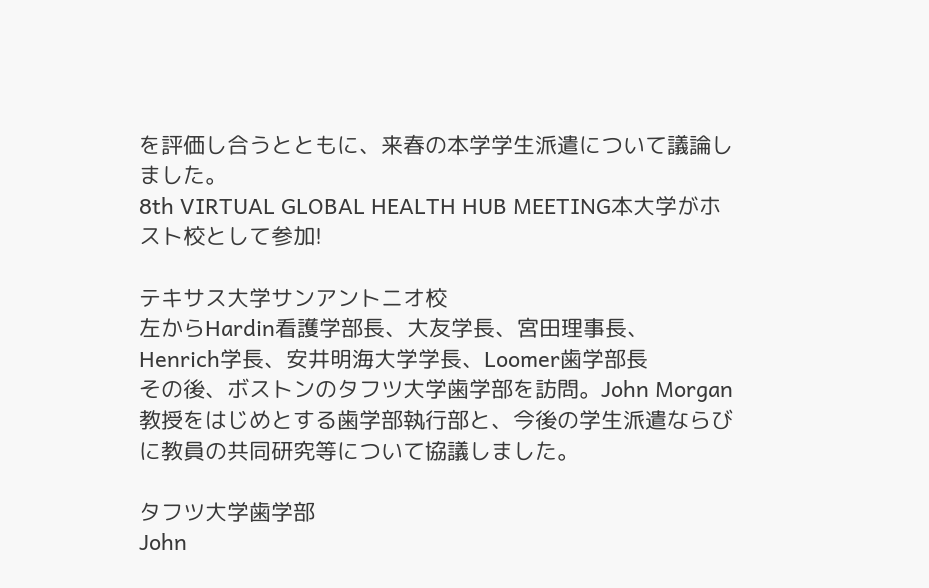を評価し合うとともに、来春の本学学生派遣について議論しました。
8th VIRTUAL GLOBAL HEALTH HUB MEETING本大学がホスト校として参加!

テキサス大学サンアントニオ校
左からHardin看護学部長、大友学長、宮田理事長、
Henrich学長、安井明海大学学長、Loomer歯学部長
その後、ボストンのタフツ大学歯学部を訪問。John Morgan教授をはじめとする歯学部執行部と、今後の学生派遣ならびに教員の共同研究等について協議しました。

タフツ大学歯学部
John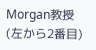Morgan教授(左から2番目)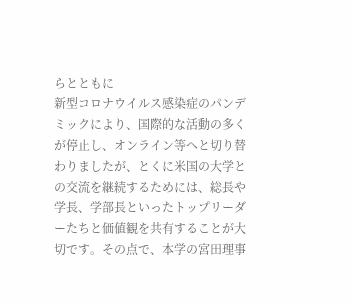らとともに
新型コロナウイルス感染症のパンデミックにより、国際的な活動の多くが停止し、オンライン等へと切り替わりましたが、とくに米国の大学との交流を継続するためには、総長や学長、学部長といったトップリーダーたちと価値観を共有することが大切です。その点で、本学の宮田理事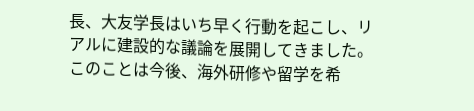長、大友学長はいち早く行動を起こし、リアルに建設的な議論を展開してきました。このことは今後、海外研修や留学を希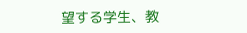望する学生、教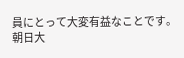員にとって大変有益なことです。
朝日大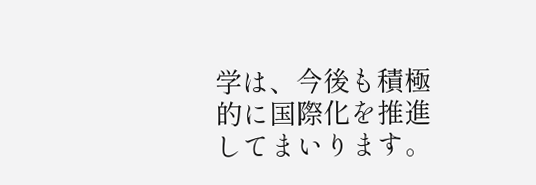学は、今後も積極的に国際化を推進してまいります。